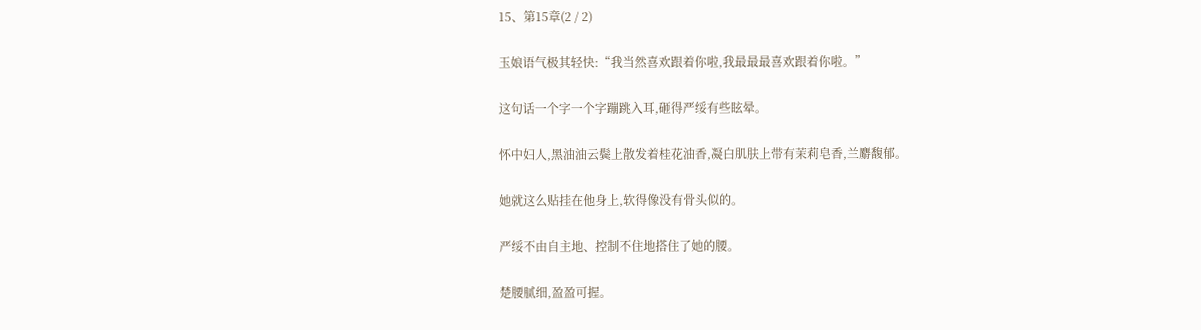15、第15章(2 / 2)

玉娘语气极其轻快:“我当然喜欢跟着你啦,我最最最喜欢跟着你啦。”

这句话一个字一个字蹦跳入耳,砸得严绥有些眩晕。

怀中妇人,黑油油云鬓上散发着桂花油香,凝白肌肤上带有茉莉皂香,兰麝馥郁。

她就这么贴挂在他身上,软得像没有骨头似的。

严绥不由自主地、控制不住地搭住了她的腰。

楚腰腻细,盈盈可握。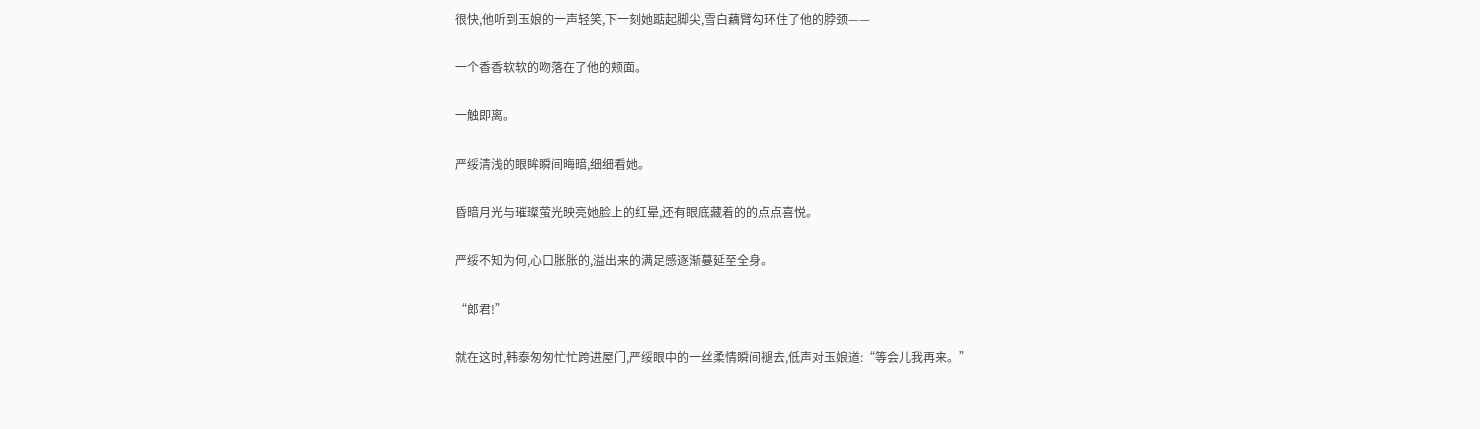很快,他听到玉娘的一声轻笑,下一刻她踮起脚尖,雪白藕臂勾环住了他的脖颈——

一个香香软软的吻落在了他的颊面。

一触即离。

严绥清浅的眼眸瞬间晦暗,细细看她。

昏暗月光与璀璨萤光映亮她脸上的红晕,还有眼底藏着的的点点喜悦。

严绥不知为何,心口胀胀的,溢出来的满足感逐渐蔓延至全身。

“郎君!”

就在这时,韩泰匆匆忙忙跨进屋门,严绥眼中的一丝柔情瞬间褪去,低声对玉娘道:“等会儿我再来。”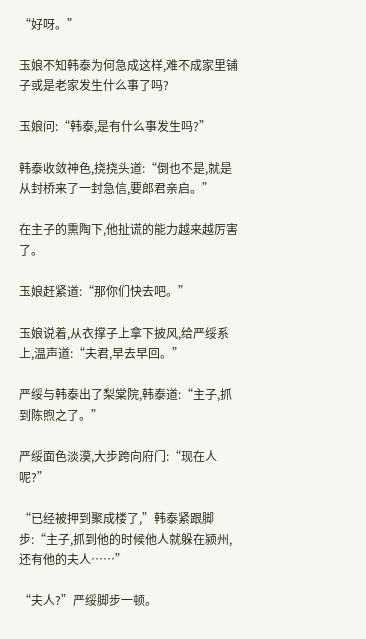“好呀。”

玉娘不知韩泰为何急成这样,难不成家里铺子或是老家发生什么事了吗?

玉娘问:“韩泰,是有什么事发生吗?”

韩泰收敛神色,挠挠头道:“倒也不是,就是从封桥来了一封急信,要郎君亲启。”

在主子的熏陶下,他扯谎的能力越来越厉害了。

玉娘赶紧道:“那你们快去吧。”

玉娘说着,从衣撑子上拿下披风,给严绥系上,温声道:“夫君,早去早回。”

严绥与韩泰出了梨棠院,韩泰道:“主子,抓到陈煦之了。”

严绥面色淡漠,大步跨向府门:“现在人呢?”

“已经被押到聚成楼了,”韩泰紧跟脚步:“主子,抓到他的时候他人就躲在颍州,还有他的夫人……”

“夫人?”严绥脚步一顿。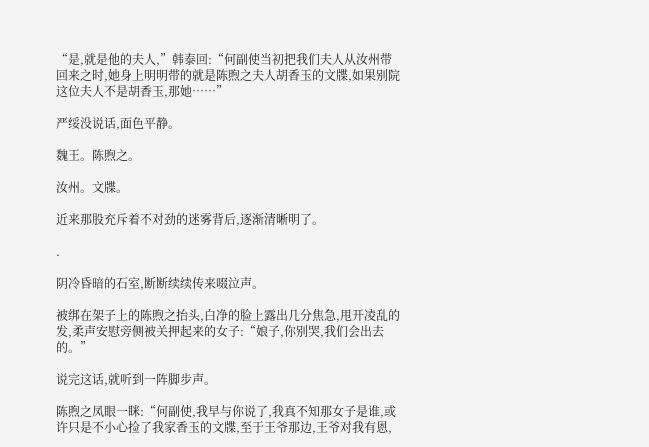“是,就是他的夫人,”韩泰回:“何副使当初把我们夫人从汝州带回来之时,她身上明明带的就是陈煦之夫人胡香玉的文牒,如果别院这位夫人不是胡香玉,那她……”

严绥没说话,面色平静。

魏王。陈煦之。

汝州。文牒。

近来那股充斥着不对劲的迷雾背后,逐渐清晰明了。

.

阴冷昏暗的石室,断断续续传来啜泣声。

被绑在架子上的陈煦之抬头,白净的脸上露出几分焦急,甩开凌乱的发,柔声安慰旁侧被关押起来的女子:“娘子,你别哭,我们会出去的。”

说完这话,就听到一阵脚步声。

陈煦之凤眼一眯:“何副使,我早与你说了,我真不知那女子是谁,或许只是不小心捡了我家香玉的文牒,至于王爷那边,王爷对我有恩,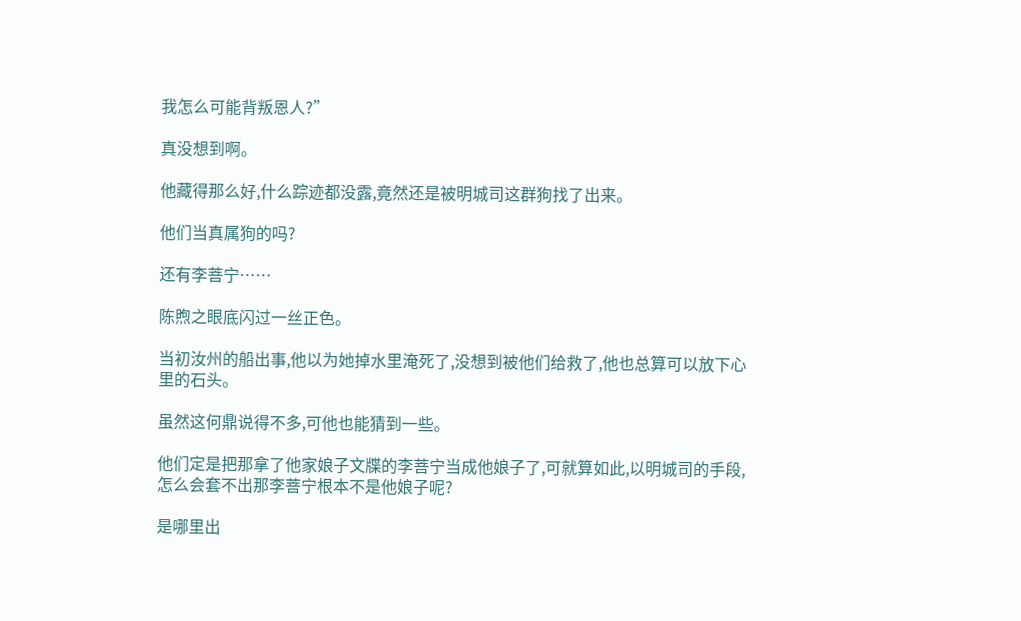我怎么可能背叛恩人?”

真没想到啊。

他藏得那么好,什么踪迹都没露,竟然还是被明城司这群狗找了出来。

他们当真属狗的吗?

还有李菩宁……

陈煦之眼底闪过一丝正色。

当初汝州的船出事,他以为她掉水里淹死了,没想到被他们给救了,他也总算可以放下心里的石头。

虽然这何鼎说得不多,可他也能猜到一些。

他们定是把那拿了他家娘子文牒的李菩宁当成他娘子了,可就算如此,以明城司的手段,怎么会套不出那李菩宁根本不是他娘子呢?

是哪里出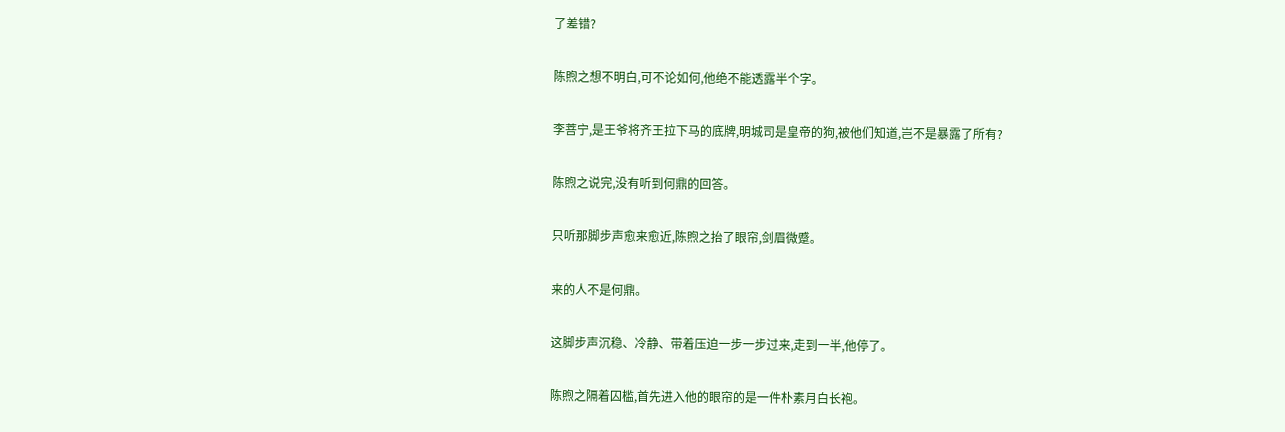了差错?

陈煦之想不明白,可不论如何,他绝不能透露半个字。

李菩宁,是王爷将齐王拉下马的底牌,明城司是皇帝的狗,被他们知道,岂不是暴露了所有?

陈煦之说完,没有听到何鼎的回答。

只听那脚步声愈来愈近,陈煦之抬了眼帘,剑眉微蹙。

来的人不是何鼎。

这脚步声沉稳、冷静、带着压迫一步一步过来,走到一半,他停了。

陈煦之隔着囚槛,首先进入他的眼帘的是一件朴素月白长袍。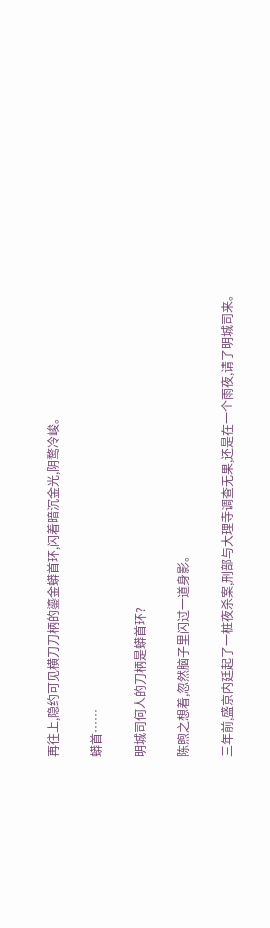再往上,隐约可见横刀刀柄的鎏金蟒首环,闪着暗沉金光,阴鹜冷峻。

蟒首……

明城司何人的刀柄是蟒首环?

陈煦之想着,忽然脑子里闪过一道身影。

三年前,盛京内廷起了一桩夜杀案,刑部与大理寺调查无果,还是在一个雨夜,请了明城司来。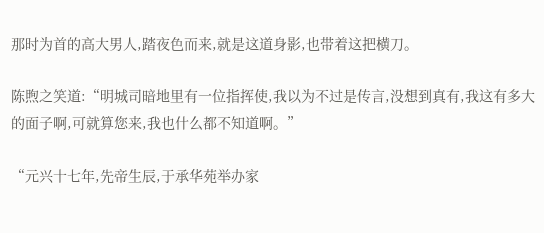那时为首的高大男人,踏夜色而来,就是这道身影,也带着这把横刀。

陈煦之笑道:“明城司暗地里有一位指挥使,我以为不过是传言,没想到真有,我这有多大的面子啊,可就算您来,我也什么都不知道啊。”

“元兴十七年,先帝生辰,于承华苑举办家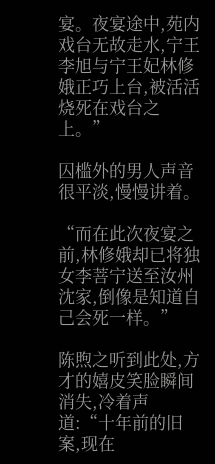宴。夜宴途中,苑内戏台无故走水,宁王李旭与宁王妃林修娥正巧上台,被活活烧死在戏台之上。”

囚槛外的男人声音很平淡,慢慢讲着。

“而在此次夜宴之前,林修娥却已将独女李菩宁送至汝州沈家,倒像是知道自己会死一样。”

陈煦之听到此处,方才的嬉皮笑脸瞬间消失,冷着声道:“十年前的旧案,现在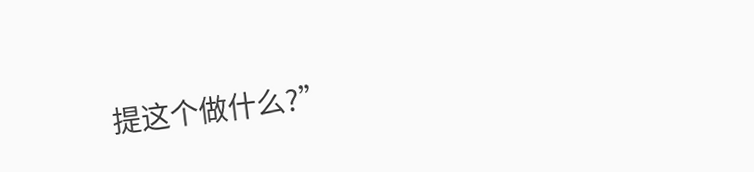提这个做什么?”